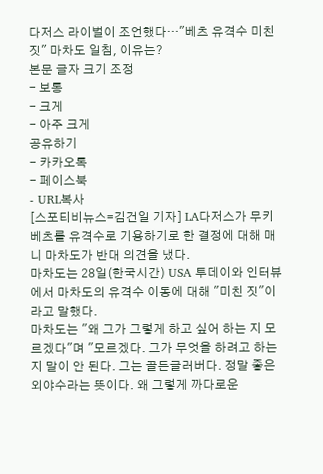다저스 라이벌이 조언했다…"베츠 유격수 미친 짓" 마차도 일침, 이유는?
본문 글자 크기 조정
- 보통
- 크게
- 아주 크게
공유하기
- 카카오톡
- 페이스북
- URL복사
[스포티비뉴스=김건일 기자] LA다저스가 무키 베츠를 유격수로 기용하기로 한 결정에 대해 매니 마차도가 반대 의견을 냈다.
마차도는 28일(한국시간) USA 투데이와 인터뷰에서 마차도의 유격수 이동에 대해 "미친 짓"이라고 말했다.
마차도는 "왜 그가 그렇게 하고 싶어 하는 지 모르겠다"며 "모르겠다. 그가 무엇을 하려고 하는지 말이 안 된다. 그는 골든글러버다. 정말 좋은 외야수라는 뜻이다. 왜 그렇게 까다로운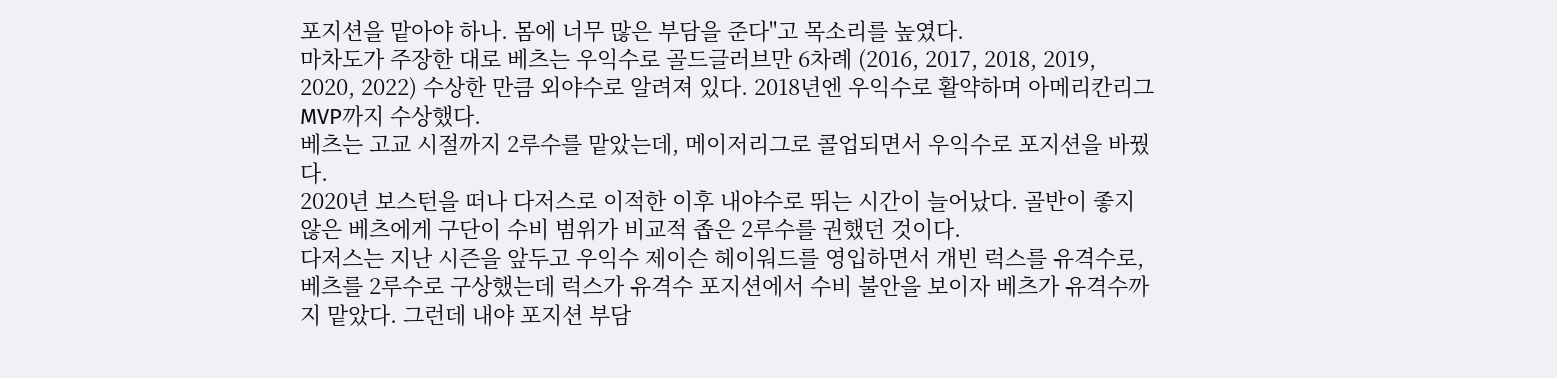포지션을 맡아야 하나. 몸에 너무 많은 부담을 준다"고 목소리를 높였다.
마차도가 주장한 대로 베츠는 우익수로 골드글러브만 6차례 (2016, 2017, 2018, 2019, 2020, 2022) 수상한 만큼 외야수로 알려져 있다. 2018년엔 우익수로 활약하며 아메리칸리그 MVP까지 수상했다.
베츠는 고교 시절까지 2루수를 맡았는데, 메이저리그로 콜업되면서 우익수로 포지션을 바꿨다.
2020년 보스턴을 떠나 다저스로 이적한 이후 내야수로 뛰는 시간이 늘어났다. 골반이 좋지 않은 베츠에게 구단이 수비 범위가 비교적 좁은 2루수를 권했던 것이다.
다저스는 지난 시즌을 앞두고 우익수 제이슨 헤이워드를 영입하면서 개빈 럭스를 유격수로, 베츠를 2루수로 구상했는데 럭스가 유격수 포지션에서 수비 불안을 보이자 베츠가 유격수까지 맡았다. 그런데 내야 포지션 부담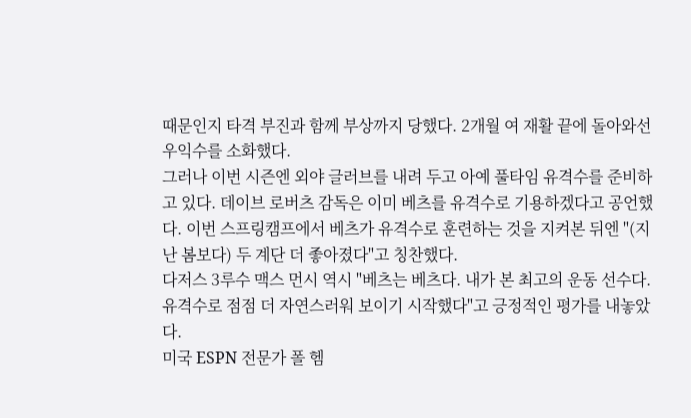때문인지 타격 부진과 함께 부상까지 당했다. 2개월 여 재활 끝에 돌아와선 우익수를 소화했다.
그러나 이번 시즌엔 외야 글러브를 내려 두고 아예 풀타임 유격수를 준비하고 있다. 데이브 로버츠 감독은 이미 베츠를 유격수로 기용하겠다고 공언했다. 이번 스프링캠프에서 베츠가 유격수로 훈련하는 것을 지켜본 뒤엔 "(지난 봄보다) 두 계단 더 좋아졌다"고 칭찬했다.
다저스 3루수 맥스 먼시 역시 "베츠는 베츠다. 내가 본 최고의 운동 선수다. 유격수로 점점 더 자연스러워 보이기 시작했다"고 긍정적인 평가를 내놓았다.
미국 ESPN 전문가 폴 헴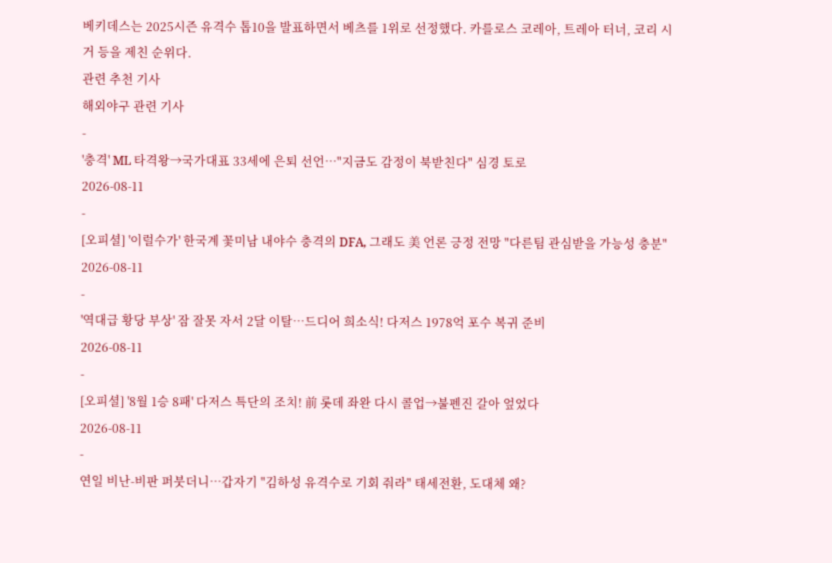베키데스는 2025시즌 유격수 톱10을 발표하면서 베츠를 1위로 선정했다. 카를로스 코레아, 트레아 터너, 코리 시거 등을 제친 순위다.
관련 추천 기사
해외야구 관련 기사
-
'충격' ML 타격왕→국가대표 33세에 은퇴 선언…"지금도 감정이 북받친다" 심경 토로
2026-08-11
-
[오피셜] '이럴수가' 한국계 꽃미남 내야수 충격의 DFA, 그래도 美 언론 긍정 전망 "다른팀 관심받을 가능성 충분"
2026-08-11
-
'역대급 황당 부상' 잠 잘못 자서 2달 이탈…드디어 희소식! 다저스 1978억 포수 복귀 준비
2026-08-11
-
[오피셜] '8월 1승 8패' 다저스 특단의 조치! 前 롯데 좌완 다시 콜업→불펜진 갈아 엎었다
2026-08-11
-
연일 비난-비판 퍼붓더니…갑자기 "김하성 유격수로 기회 줘라" 태세전환, 도대체 왜?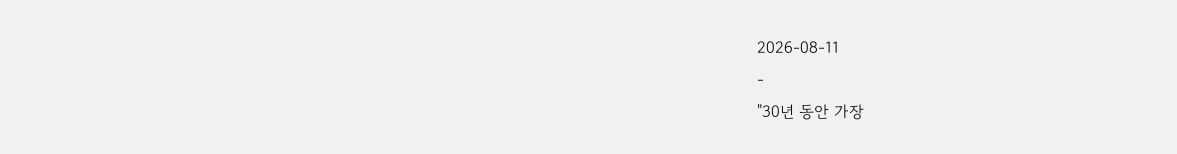2026-08-11
-
"30년 동안 가장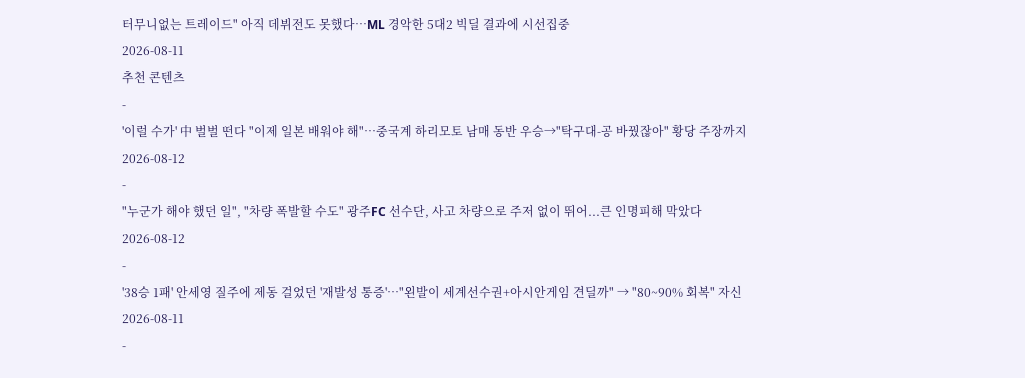터무니없는 트레이드" 아직 데뷔전도 못했다…ML 경악한 5대2 빅딜 결과에 시선집중
2026-08-11
추천 콘텐츠
-
'이럴 수가' 中 벌벌 떤다 "이제 일본 배워야 해"…중국계 하리모토 남매 동반 우승→"탁구대-공 바꿨잖아" 황당 주장까지
2026-08-12
-
"누군가 해야 했던 일", "차량 폭발할 수도" 광주FC 선수단, 사고 차량으로 주저 없이 뛰어...큰 인명피해 막았다
2026-08-12
-
'38승 1패' 안세영 질주에 제동 걸었던 '재발성 통증'…"왼발이 세계선수권+아시안게임 견딜까" → "80~90% 회복" 자신
2026-08-11
-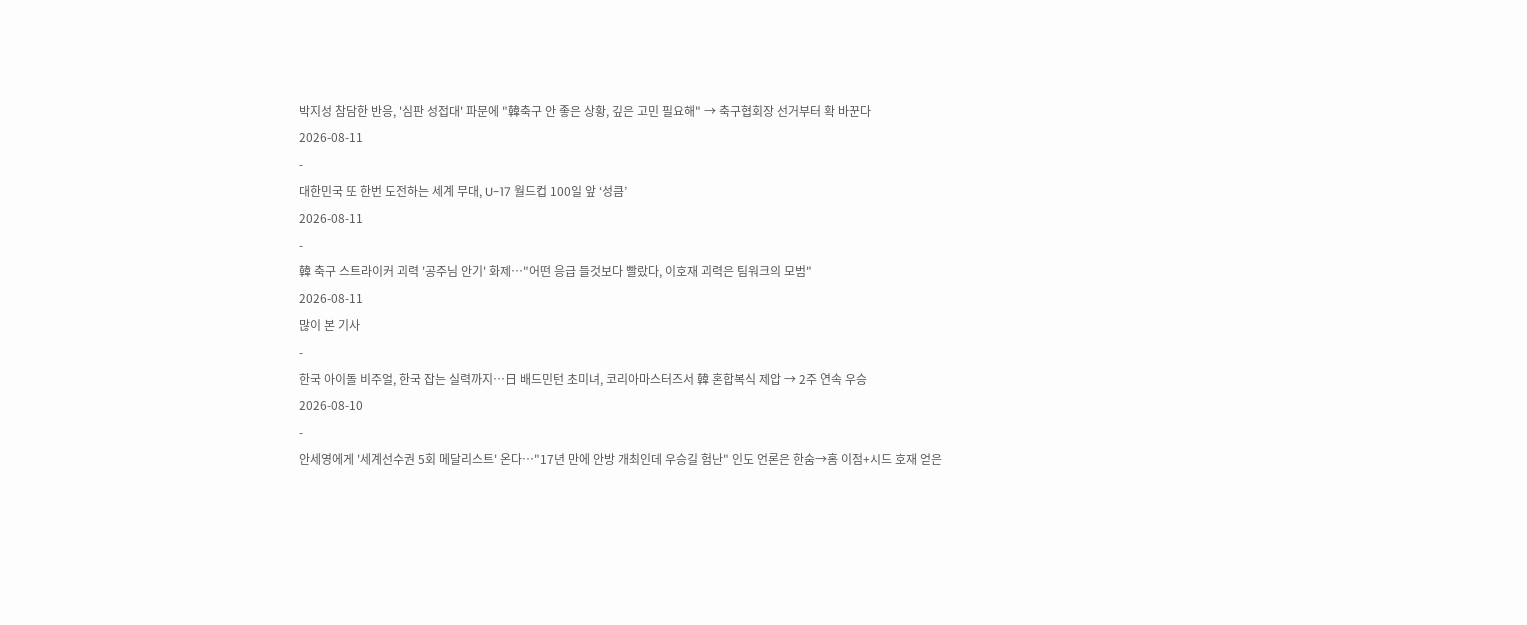박지성 참담한 반응, '심판 성접대' 파문에 "韓축구 안 좋은 상황, 깊은 고민 필요해" → 축구협회장 선거부터 확 바꾼다
2026-08-11
-
대한민국 또 한번 도전하는 세계 무대, U-17 월드컵 100일 앞 ‘성큼’
2026-08-11
-
韓 축구 스트라이커 괴력 '공주님 안기' 화제…"어떤 응급 들것보다 빨랐다, 이호재 괴력은 팀워크의 모범"
2026-08-11
많이 본 기사
-
한국 아이돌 비주얼, 한국 잡는 실력까지…日 배드민턴 초미녀, 코리아마스터즈서 韓 혼합복식 제압 → 2주 연속 우승
2026-08-10
-
안세영에게 '세계선수권 5회 메달리스트' 온다…"17년 만에 안방 개최인데 우승길 험난" 인도 언론은 한숨→홈 이점+시드 호재 얻은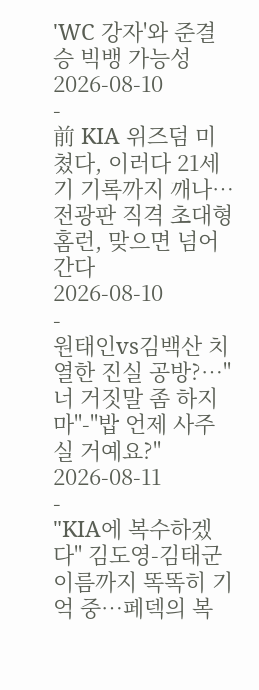'WC 강자'와 준결승 빅뱅 가능성
2026-08-10
-
前 KIA 위즈덤 미쳤다, 이러다 21세기 기록까지 깨나… 전광판 직격 초대형 홈런, 맞으면 넘어간다
2026-08-10
-
원태인vs김백산 치열한 진실 공방?…"너 거짓말 좀 하지 마"-"밥 언제 사주실 거예요?"
2026-08-11
-
"KIA에 복수하겠다" 김도영-김태군 이름까지 똑똑히 기억 중…페덱의 복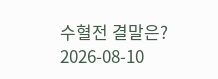수혈전 결말은?
2026-08-10